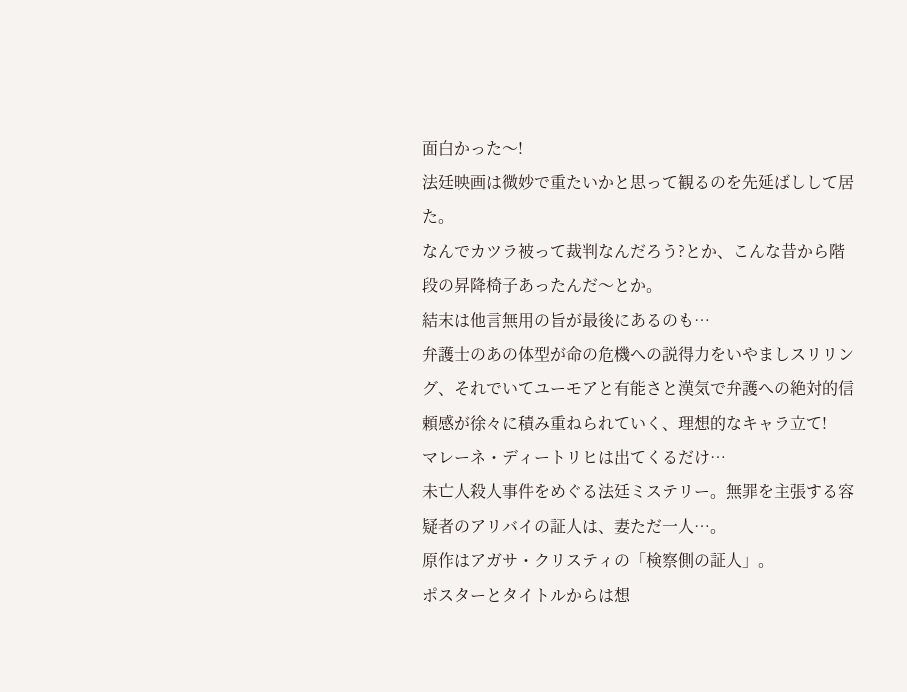面白かった〜!
法廷映画は微妙で重たいかと思って観るのを先延ばしして居た。
なんでカツラ被って裁判なんだろう?とか、こんな昔から階段の昇降椅子あったんだ〜とか。
結末は他言無用の旨が最後にあるのも…
弁護士のあの体型が命の危機への説得力をいやましスリリング、それでいてユーモアと有能さと漢気で弁護への絶対的信頼感が徐々に積み重ねられていく、理想的なキャラ立て!
マレーネ・ディートリヒは出てくるだけ…
未亡人殺人事件をめぐる法廷ミステリー。無罪を主張する容疑者のアリバイの証人は、妻ただ一人…。
原作はアガサ・クリスティの「検察側の証人」。
ポスターとタイトルからは想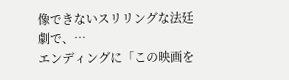像できないスリリングな法廷劇で、…
エンディングに「この映画を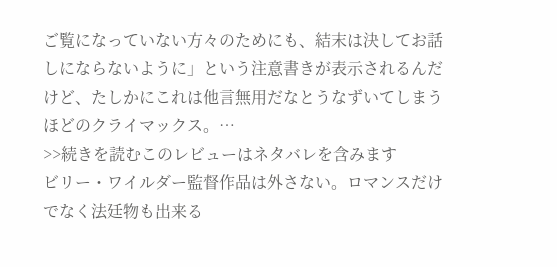ご覧になっていない方々のためにも、結末は決してお話しにならないように」という注意書きが表示されるんだけど、たしかにこれは他言無用だなとうなずいてしまうほどのクライマックス。…
>>続きを読むこのレビューはネタバレを含みます
ビリー・ワイルダー監督作品は外さない。ロマンスだけでなく法廷物も出来る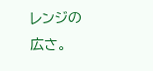レンジの広さ。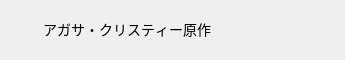アガサ・クリスティー原作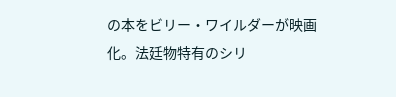の本をビリー・ワイルダーが映画化。法廷物特有のシリ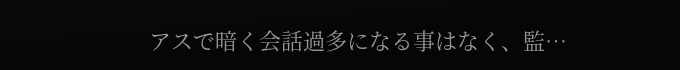アスで暗く会話過多になる事はなく、監…